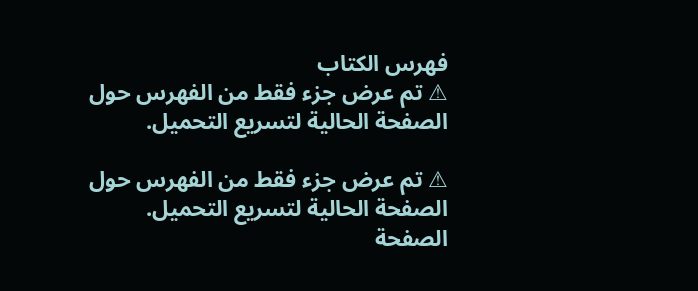فهرس الكتاب
⚠ تم عرض جزء فقط من الفهرس حول الصفحة الحالية لتسريع التحميل.

⚠ تم عرض جزء فقط من الفهرس حول الصفحة الحالية لتسريع التحميل.
الصفحة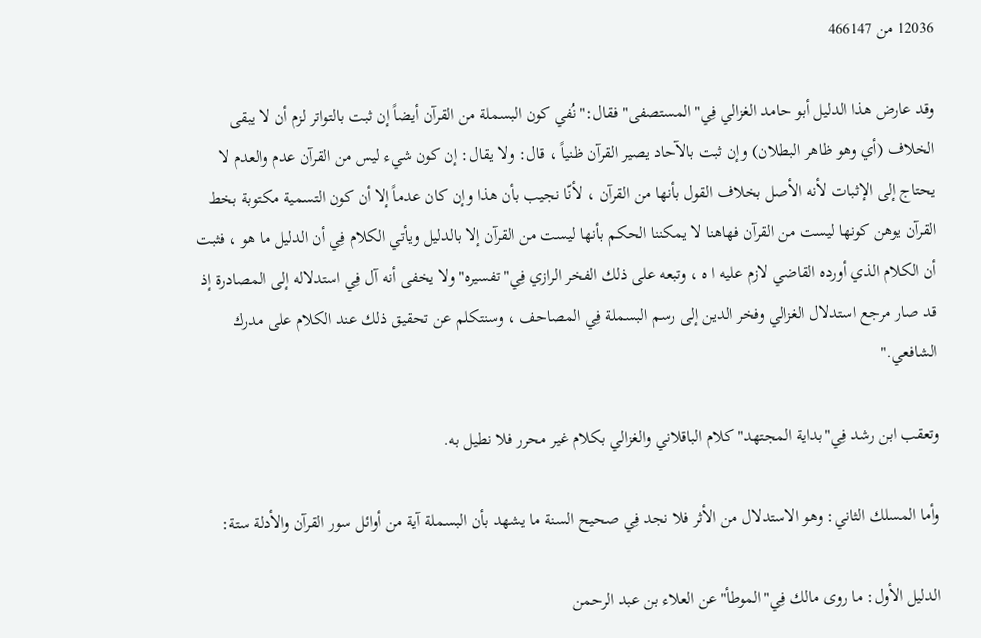12036 من 466147

وقد عارض هذا الدليل أبو حامد الغزالي فِي"المستصفى"فقال:"نُفي كون البسملة من القرآن أيضاً إن ثبت بالتواتر لزم أن لا يبقى الخلاف (أي وهو ظاهر البطلان) وإن ثبت بالآحاد يصير القرآن ظنياً ، قال: ولا يقال: إن كون شيء ليس من القرآن عدم والعدم لا يحتاج إلى الإثبات لأنه الأصل بخلاف القول بأنها من القرآن ، لأنّا نجيب بأن هذا وإن كان عدماً إلا أن كون التسمية مكتوبة بخط القرآن يوهن كونها ليست من القرآن فهاهنا لا يمكننا الحكم بأنها ليست من القرآن إلا بالدليل ويأتي الكلام فِي أن الدليل ما هو ، فثبت أن الكلام الذي أورده القاضي لازم عليه ا ه ، وتبعه على ذلك الفخر الرازي فِي"تفسيره"ولا يخفى أنه آل فِي استدلاله إلى المصادرة إذ قد صار مرجع استدلال الغزالي وفخر الدين إلى رسم البسملة فِي المصاحف ، وسنتكلم عن تحقيق ذلك عند الكلام على مدرك الشافعي."

وتعقب ابن رشد فِي"بداية المجتهد"كلام الباقلاني والغزالي بكلام غير محرر فلا نطيل به.

وأما المسلك الثاني: وهو الاستدلال من الأثر فلا نجد فِي صحيح السنة ما يشهد بأن البسملة آية من أوائل سور القرآن والأدلة ستة:

الدليل الأول: ما روى مالك فِي"الموطأ"عن العلاء بن عبد الرحمن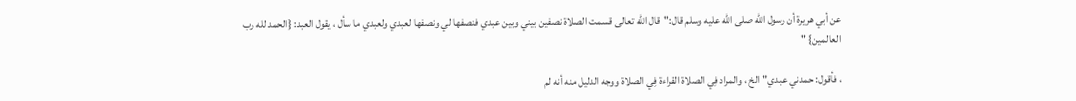عن أبي هريرة أن رسول الله صلى الله عليه وسلم قال:"قال الله تعالى قسمت الصلاة نصفين بيني وبين عبدي فنصفها لي ونصفها لعبدي ولعبدي ما سأل ، يقول العبد: {الحمد لله رب العالمين} "

، فأقول: حمدني عبدي"الخ ، والمراد فِي الصلاة القراءة فِي الصلاة ووجه الدليل منه أنه لم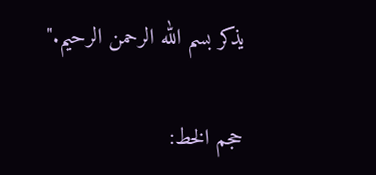يذكر بسم الله الرحمن الرحيم."

حجم الخط: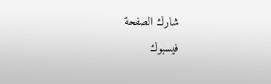شارك الصفحة
فيسبوك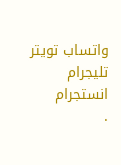واتساب تويتر تليجرام انستجرام
.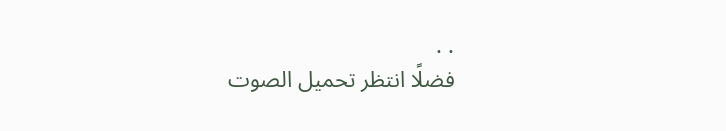. .
فضلًا انتظر تحميل الصوت